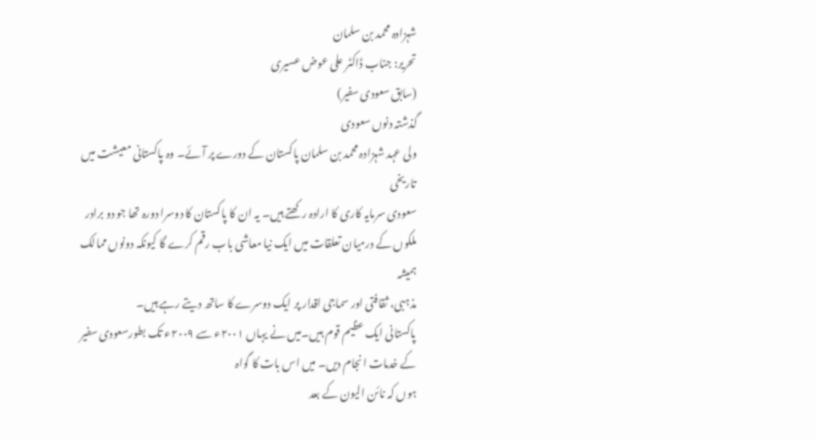شہزادہ محمد بن سلمان
تحریر: جناب ڈاکٹر علی عوض عسیری
(سابق سعودی سفیر)
گذشتہ دنوں سعودی
ولی عہد شہزادہ محمد بن سلمان پاکستان کے دورے پر آئے۔ وہ پاکستانی معیشت میں تاریخی
سعودی سرمایہ کاری کا ارادہ رکھتے ہیں۔ یہ ان کا پاکستان کا دوسرا دورہ تھا جو دو برادر
ملکوں کے درمیان تعلقات میں ایک نیا معاشی باب رقم کرے گا کیونکہ دونوں ممالک ہمیشہ
مذہبی، ثقافتی اور سماجی اقدار پر ایک دوسرے کا ساتھ دیتے رہے ہیں۔
پاکستانی ایک عظیم قوم ہیں۔میں نے یہاں ۲۰۰۱ء سے ۲۰۰۹ء تک بطورسعودی سفیر کے خدمات انجام دیں۔ میں اس بات کا گواہ
ہوں کہ نائن الیون کے بعد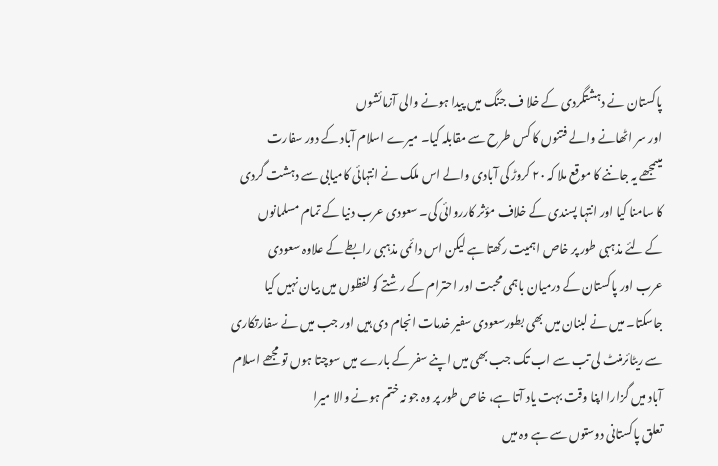پاکستان نے دہشتگردی کے خلا ف جنگ میں پیدا ہونے والی آزمائشوں
اور سر اٹھانے والے فتنوں کا کس طرح سے مقابلہ کیا۔ میرے اسلام آباد کے دور سفارت
میںمجھے یہ جاننے کا موقع ملا کہ ۲۰ کروڑ کی آبادی والے اس ملک نے انتہائی کامیابی سے دہشت گردی
کا سامنا کیا اور انتہا پسندی کے خلاف مؤثر کارروائی کی۔ سعودی عرب دنیا کے تمام مسلمانوں
کے لئے مذہبی طور پر خاص اہمیت رکھتا ہے لیکن اس دائمی مذہبی رابطے کے علاوہ سعودی
عرب اور پاکستان کے درمیان باہمی محبت اور احترام کے رشتے کو لفظوں میں بیان نہیں کیا
جاسکتا۔ میں نے لبنان میں بھی بطورسعودی سفیر خدمات انجام دی ہیں اور جب میں نے سفارتکاری
سے ریٹائرمنٹ لی تب سے اب تک جب بھی میں اپنے سفر کے بارے میں سوچتا ہوں تو مجھے اسلام
آباد میں گزارا اپنا وقت بہت یاد آتا ہے، خاص طور پر وہ جو نہ ختم ہونے والا میرا
تعلق پاکستانی دوستوں سے ہے وہ میں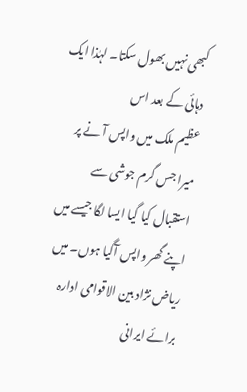کبھی نہیں بھول سکتا۔ لہٰذا ایک دہائی کے بعد اس
عظیم ملک میں واپس آ نے پر میرا جس گرم جوشی سے استقبال کیا گیا ایسا لگا جیسے میں
اپنے گھر واپس آگیا ہوں۔ میں ریاض نژاد بین الاقوامی ادارہ برائے ایرانی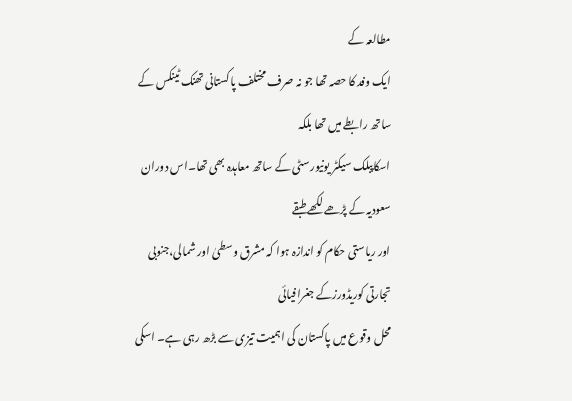مطالعہ کے
ایک وفد کا حصہ تھا جو نہ صرف مختلف پاکستانی تھنک ٹینکس کے ساتھ رابطے میں تھا بلکہ
اسکاپبلک سیکٹر یونیورسٹی کے ساتھ معاہدہ بھی تھا۔اس دوران سعودیہ کے پڑھے لکھے طبقے
اور ریاستی حکام کو اندازہ ہوا کہ مشرق وسطیٰ اور شمالی،جنوبی تجارتی کوریڈورزکے جغرافیائی
محل وقوع میں پاکستان کی اہمیت تیزی سے بڑھ رہی ہے۔ اسکی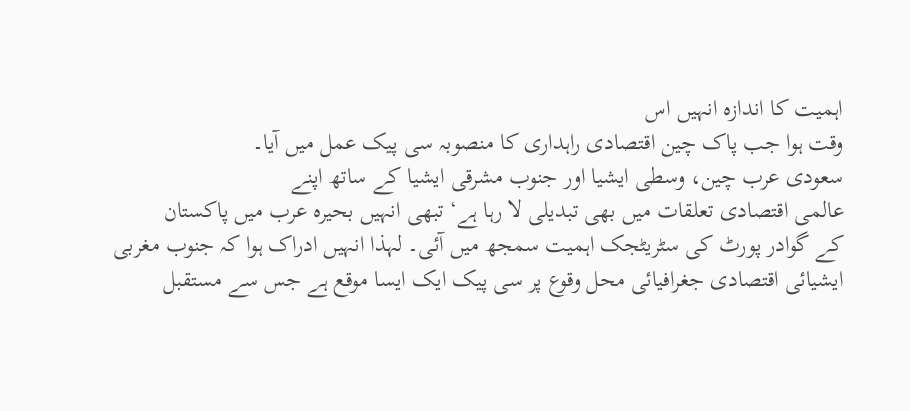اہمیت کا اندازہ انہیں اس
وقت ہوا جب پاک چین اقتصادی راہداری کا منصوبہ سی پیک عمل میں آیا۔
سعودی عرب چین، وسطی ایشیا اور جنوب مشرقی ایشیا کے ساتھ اپنے
عالمی اقتصادی تعلقات میں بھی تبدیلی لا رہا ہے‘ تبھی انہیں بحیرہ عرب میں پاکستان
کے گوادر پورٹ کی سٹریٹجک اہمیت سمجھ میں آئی۔ لہذا انہیں ادراک ہوا کہ جنوب مغربی
ایشیائی اقتصادی جغرافیائی محل وقوع پر سی پیک ایک ایسا موقع ہے جس سے مستقبل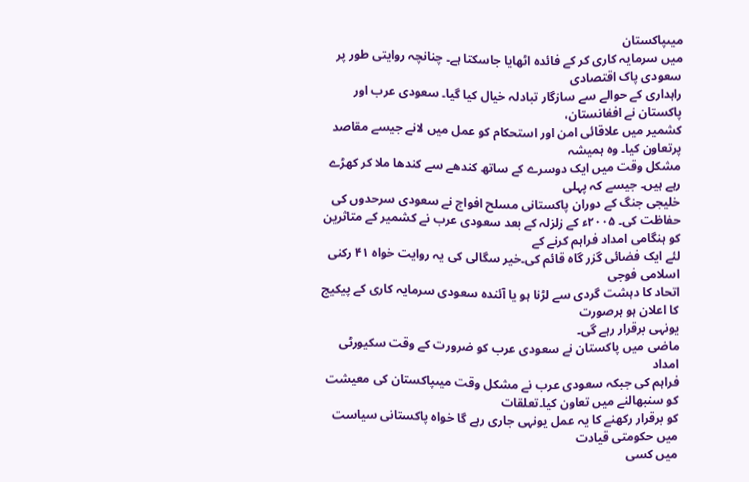میںپاکستان
میں سرمایہ کاری کر کے فائدہ اٹھایا جاسکتا ہے۔ چنانچہ روایتی طور پر سعودی پاک اقتصادی
راہداری کے حوالے سے سازگار تبادلہ خیال کیا گیا۔ سعودی عرب اور پاکستان نے افغانستان،
کشمیر میں علاقائی امن اور استحکام کو عمل میں لانے جیسے مقاصد پرتعاون کیا۔ وہ ہمیشہ
مشکل وقت میں ایک دوسرے کے ساتھ کندھے سے کندھا ملا کر کھڑے رہے ہیں۔ جیسے کہ پہلی
خلیجی جنگ کے دوران پاکستانی مسلح افواج نے سعودی سرحدوں کی حفاظت کی۔ ۲۰۰۵ء کے زلزلہ کے بعد سعودی عرب نے کشمیر کے متاثرین کو ہنگامی امداد فراہم کرنے کے
لئے ایک فضائی گزر گاہ قائم کی۔خیر سگالی کی یہ روایت خواہ ۴۱ رکنی اسلامی فوجی
اتحاد کا دہشت گردی سے لڑنا ہو یا آئندہ سعودی سرمایہ کاری کے پیکیج کا اعلان ہو ہرصورت
یونہی برقرار رہے گی۔
ماضی میں پاکستان نے سعودی عرب کو ضرورت کے وقت سکیورٹی امداد
فراہم کی جبکہ سعودی عرب نے مشکل وقت میںپاکستان کی معیشت کو سنبھالنے میں تعاون کیا۔تعلقات
کو برقرار رکھنے کا یہ عمل یونہی جاری رہے گا خواہ پاکستانی سیاست میں حکومتی قیادت
میں کسی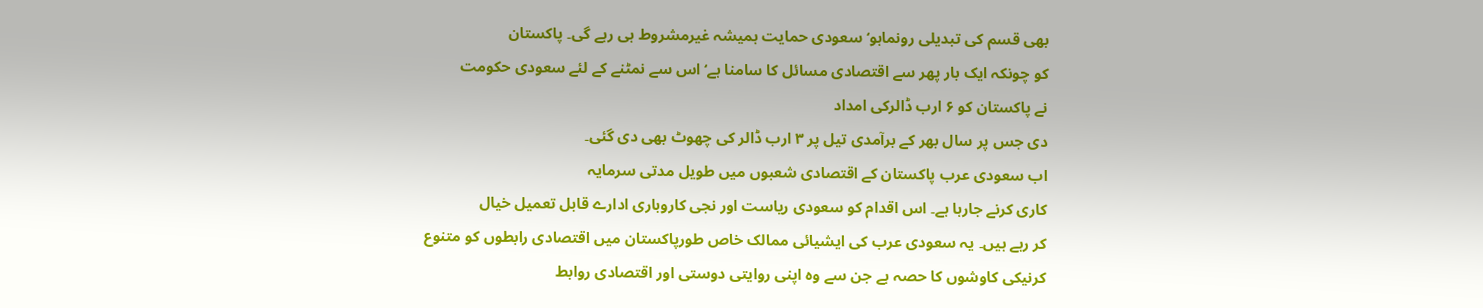بھی قسم کی تبدیلی رونماہو‘ سعودی حمایت ہمیشہ غیرمشروط ہی رہے گی۔ پاکستان
کو چونکہ ایک بار پھر سے اقتصادی مسائل کا سامنا ہے‘ اس سے نمٹنے کے لئے سعودی حکومت
نے پاکستان کو ۶ ارب ڈالرکی امداد
دی جس پر سال بھر کے برآمدی تیل پر ۳ ارب ڈالر کی چھوٹ بھی دی گئی۔
اب سعودی عرب پاکستان کے اقتصادی شعبوں میں طویل مدتی سرمایہ
کاری کرنے جارہا ہے۔ اس اقدام کو سعودی ریاست اور نجی کاروباری ادارے قابل تعمیل خیال
کر رہے ہیں۔ یہ سعودی عرب کی ایشیائی ممالک خاص طورپاکستان میں اقتصادی رابطوں کو متنوع
کرنیکی کاوشوں کا حصہ ہے جن سے وہ اپنی روایتی دوستی اور اقتصادی روابط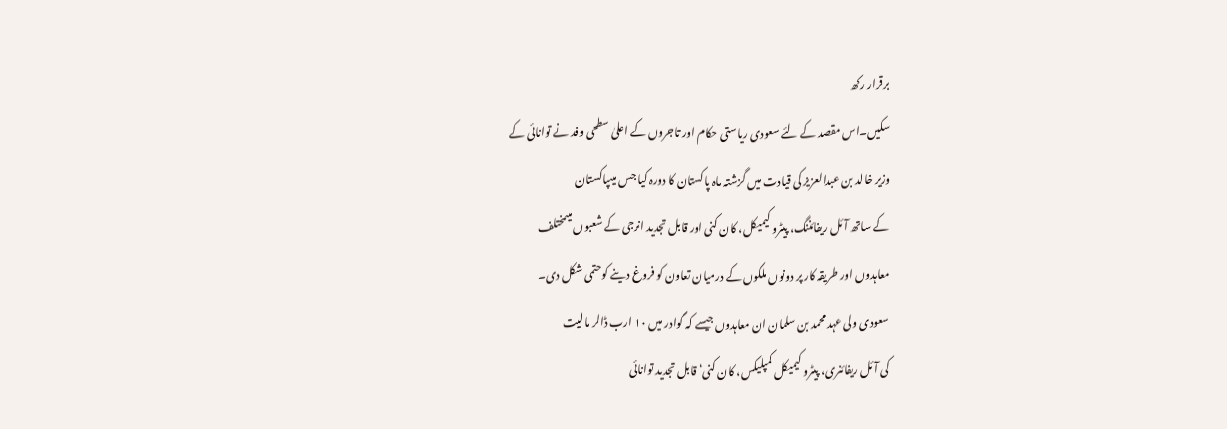برقرار رکھ
سکیں۔اس مقصد کے لئے سعودی ریاستی حکام اور تاجروں کے اعلیٰ سطحی وفد نے توانائی کے
وزیر خالد بن عبدالعزیز کی قیادت میں گزشتہ ماہ پاکستان کا دورہ کیا جس میںپاکستان
کے ساتھ آئل ریفائننگ، پیٹرو کیمیکل، کان کنی اور قابل تجدید انرجی کے شعبوں میںمختلف
معاہدوں اور طریقہ کار پر دونوں ملکوں کے درمیان تعاون کو فروغ دینے کوحتمی شکل دی۔
سعودی ولی عہد محمد بن سلمان ان معاہدوں جیسے کہ گوادر میں ۱۰ ارب ڈالر مالیت
کی آئل ریفائنری، پیٹرو کیمیکل کمپلیکس، کان کنی‘ قابل تجدید توانائی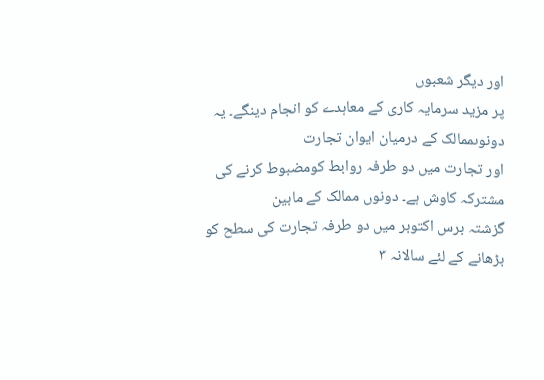اور دیگر شعبوں
پر مزید سرمایہ کاری کے معاہدے کو انجام دینگے۔ یہ دونوںممالک کے درمیان ایوان تجارت
اور تجارت میں دو طرفہ روابط کومضبوط کرنے کی مشترکہ کاوش ہے۔ دونوں ممالک کے مابین
گزشتہ برس اکتوبر میں دو طرفہ تجارت کی سطح کو بڑھانے کے لئے سالانہ ۳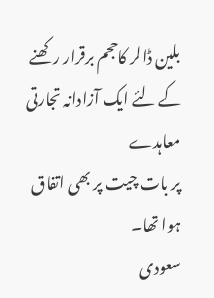بلین ڈالر کاحجم برقرار رکھنے کے لئے ایک آزادانہ تجارتی معاہدے
پر بات چیت پر بھی اتفاق ہوا تھا۔
سعودی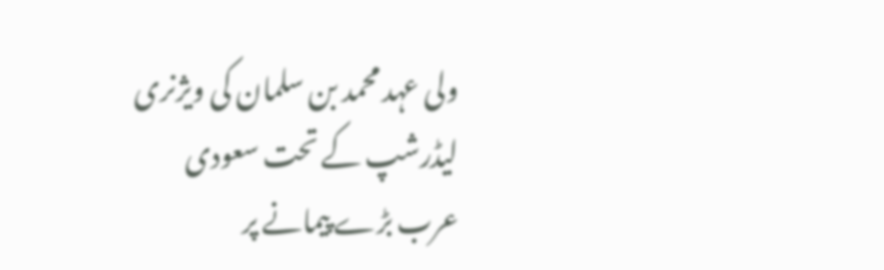ولی عہد محمد بن سلمان کی ویژنری لیڈرشپ کے تحت سعودی
عرب بڑے پیمانے پر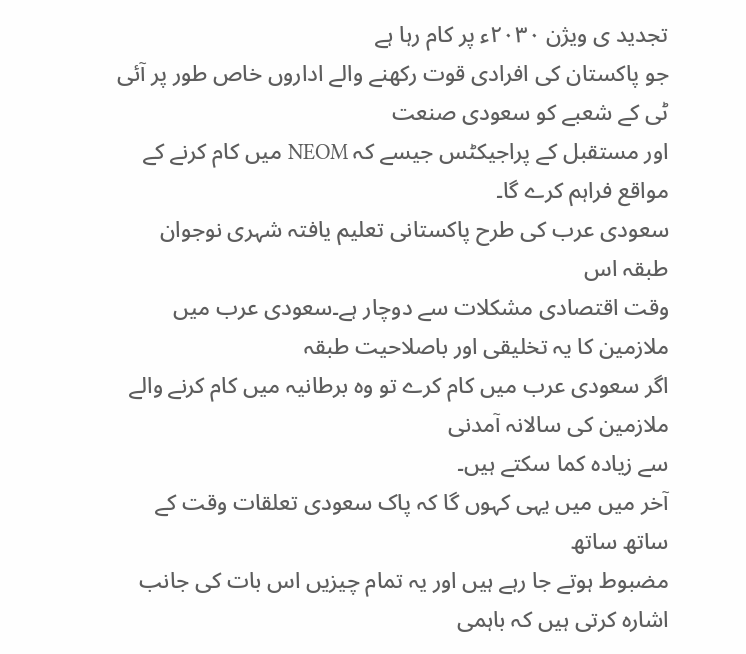تجدید ی ویژن ۲۰۳۰ء پر کام رہا ہے
جو پاکستان کی افرادی قوت رکھنے والے اداروں خاص طور پر آئی ٹی کے شعبے کو سعودی صنعت
اور مستقبل کے پراجیکٹس جیسے کہ NEOM میں کام کرنے کے مواقع فراہم کرے گا۔
سعودی عرب کی طرح پاکستانی تعلیم یافتہ شہری نوجوان طبقہ اس
وقت اقتصادی مشکلات سے دوچار ہے۔سعودی عرب میں ملازمین کا یہ تخلیقی اور باصلاحیت طبقہ
اگر سعودی عرب میں کام کرے تو وہ برطانیہ میں کام کرنے والے ملازمین کی سالانہ آمدنی
سے زیادہ کما سکتے ہیں۔
آخر میں میں یہی کہوں گا کہ پاک سعودی تعلقات وقت کے ساتھ ساتھ
مضبوط ہوتے جا رہے ہیں اور یہ تمام چیزیں اس بات کی جانب اشارہ کرتی ہیں کہ باہمی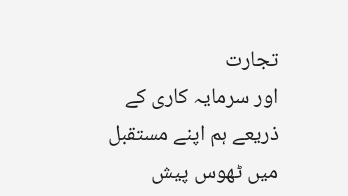تجارت
اور سرمایہ کاری کے ذریعے ہم اپنے مستقبل میں ٹھوس پیش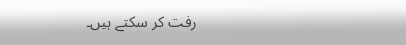رفت کر سکتے ہیں۔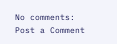No comments:
Post a Comment